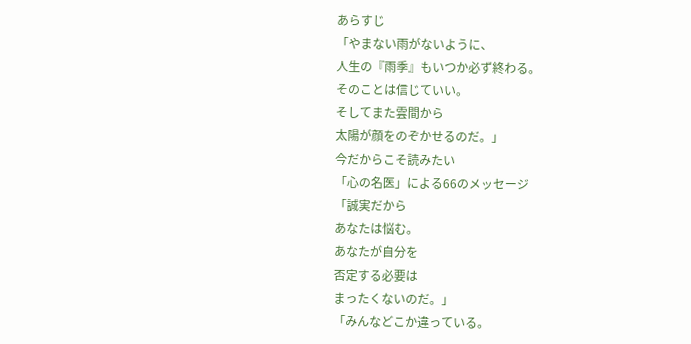あらすじ
「やまない雨がないように、
人生の『雨季』もいつか必ず終わる。
そのことは信じていい。
そしてまた雲間から
太陽が顔をのぞかせるのだ。」
今だからこそ読みたい
「心の名医」による66のメッセージ
「誠実だから
あなたは悩む。
あなたが自分を
否定する必要は
まったくないのだ。」
「みんなどこか違っている。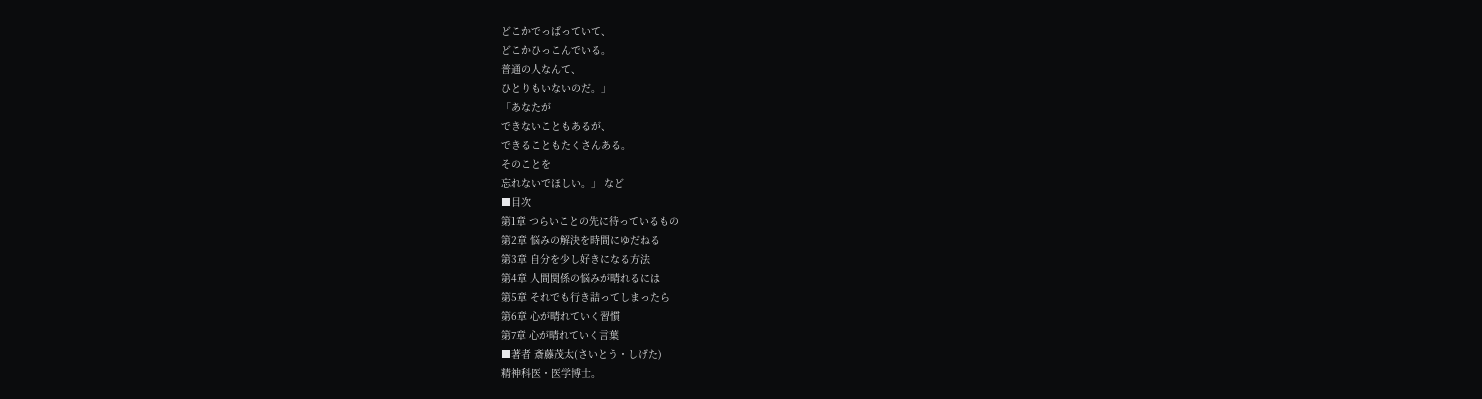どこかでっぱっていて、
どこかひっこんでいる。
普通の人なんて、
ひとりもいないのだ。」
「あなたが
できないこともあるが、
できることもたくさんある。
そのことを
忘れないでほしい。」 など
■目次
第1章 つらいことの先に待っているもの
第2章 悩みの解決を時間にゆだねる
第3章 自分を少し好きになる方法
第4章 人間関係の悩みが晴れるには
第5章 それでも行き詰ってしまったら
第6章 心が晴れていく習慣
第7章 心が晴れていく言葉
■著者 斎藤茂太(さいとう・しげた)
精神科医・医学博士。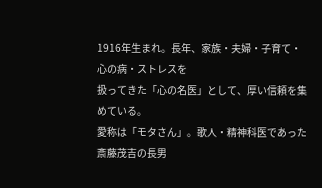1916年生まれ。長年、家族・夫婦・子育て・心の病・ストレスを
扱ってきた「心の名医」として、厚い信頼を集めている。
愛称は「モタさん」。歌人・精神科医であった斎藤茂吉の長男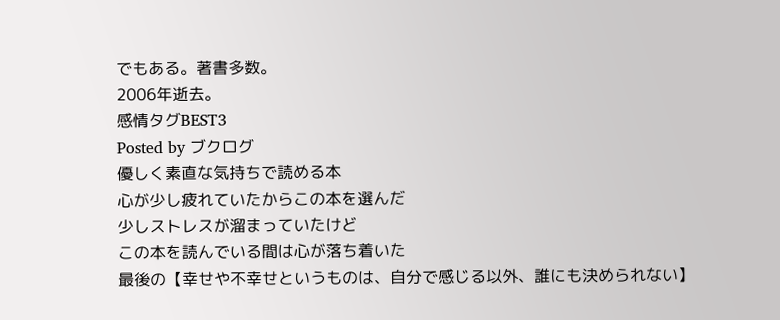でもある。著書多数。
2006年逝去。
感情タグBEST3
Posted by ブクログ
優しく素直な気持ちで読める本
心が少し疲れていたからこの本を選んだ
少しストレスが溜まっていたけど
この本を読んでいる間は心が落ち着いた
最後の【幸せや不幸せというものは、自分で感じる以外、誰にも決められない】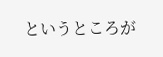というところが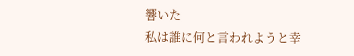響いた
私は誰に何と言われようと幸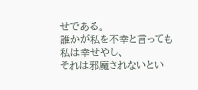せである。
誰かが私を不幸と言っても私は幸せやし、
それは邪魔されないとい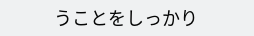うことをしっかり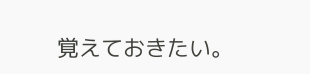覚えておきたい。